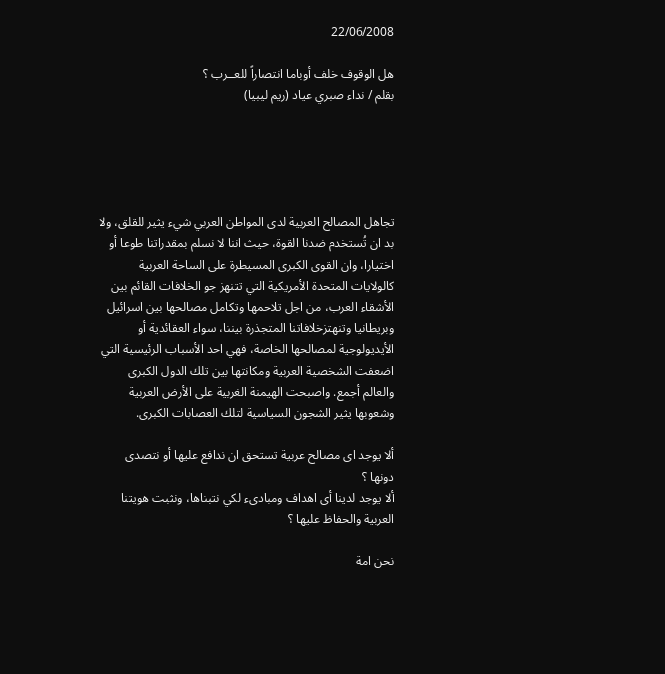22/06/2008

هل الوقوف خلف أوباما انتصاراً للعــرب ؟
بقلم / نداء صبري عياد (ريم ليبيا)





تجاهل المصالح العربية لدى المواطن العربي شيء يثير للقلق، ولا بد ان تُستخدم ضدنا القوة، حيث اننا لا نسلم بمقدراتنا طوعا أو اختيارا، وان القوى الكبرى المسيطرة على الساحة العربية كالولايات المتحدة الأمريكية التي تتنهز جو الخلافات القائم بين الأشقاء العرب، من اجل تلاحمها وتكامل مصالحها بين اسرائيل وبريطانيا وتنهتزخلافاتنا المتجذرة بيننا، سواء العقائدية أو الأيديولوجية لمصالحها الخاصة، فهي احد الأسباب الرئيسية التي اضعفت الشخصية العربية ومكانتها بين تلك الدول الكبرى والعالم أجمع. واصبحت الهيمنة الغربية على الأرض العربية وشعوبها يثير الشجون السياسية لتلك العصابات الكبرى.

ألا يوجد اى مصالح عربية تستحق ان ندافع عليها أو نتصدى دونها ؟
ألا يوجد لدينا أى اهداف ومبادىء لكي نتبناها، ونثبت هويتنا العربية والحفاظ عليها ؟

نحن امة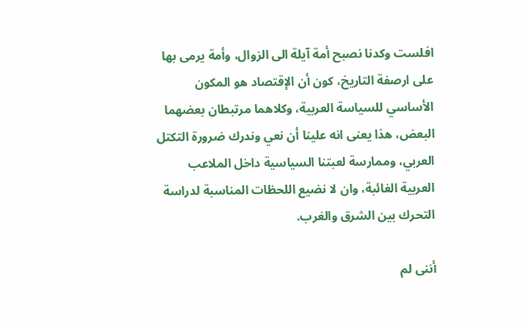افلست وكدنا نصبح أمة آيلة الى الزوال، وأمة يرمى بها على ارصفة التاريخ، كون أن الإقتصاد هو المكون الأساسي للسياسة العربية، وكلاهما مرتبطان بعضهما البعض، هذا يعنى انه علينا أن نعي وندرك ضرورة التكتل العربي، وممارسة لعبتنا السياسية داخل الملاعب العربية الغائبة، وان لا نضيع اللحظات المناسبة لدراسة التحرك بين الشرق والغرب.

أننى لم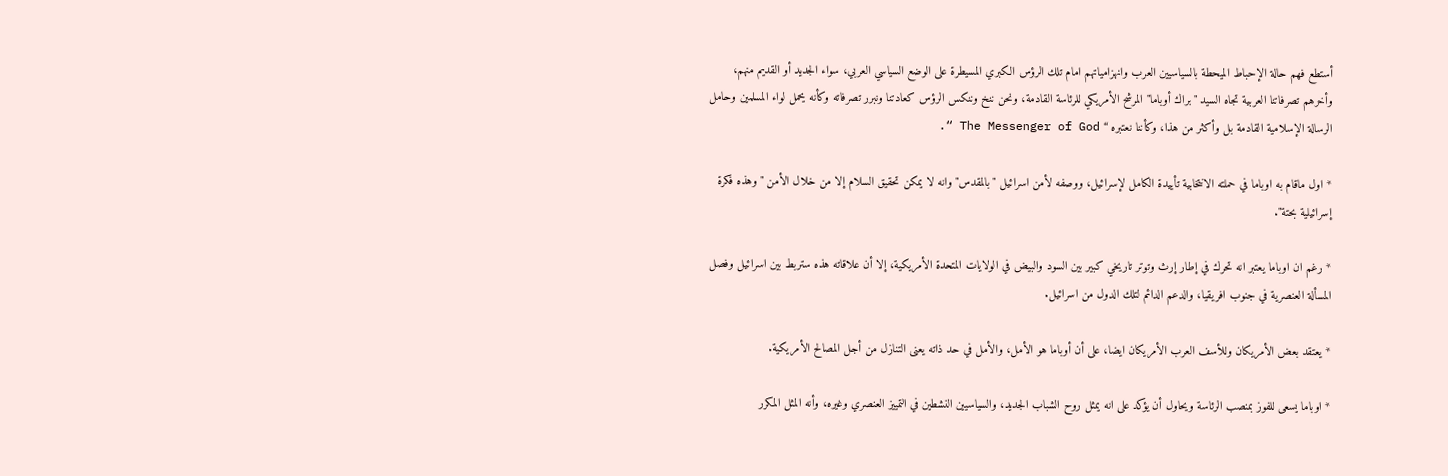أستطع فهم حالة الإحباط الميحطة بالسياسيين العرب وانهزامياتهم امام تلك الرؤس الكبري المسيطرة على الوضع السياسي العربي، سواء الجديد أو القديم منهم، وأخرهم تصرفاتنا العربية تجاه السيد "براك أوباما" المرشح الأمريكي للرئاسة القادمة، ونحن ننخ وننكس الرؤس كعادتنا ونبرر تصرفاته وكأنه يحمل لواء المسلمين وحامل الرسالة الإسلامية القادمة بل وأكثر من هذا، وكأننا نعتبره “ The Messenger of God “.

* اول ماقام به اوباما في حملته الانتخابية تأييدة الكامل لإسرائيل، ووصفه لأمن اسرائيل "بالمقدس" وانه لا يمكن تحقيق السلام إلا من خلال الأمن "وهذه فكرة إسرائيلية بحتة".

* رغم ان اوباما يعتبر انه تحرك في إطار إرث وتوتر تاريخي كبير بين السود والبيض في الولايات المتحدة الأمريكية، إلا أن علاقاته هذه ستربط بين اسرائيل وفصل المسألة العنصرية في جنوب افريقيا، والدعم الدائم لتلك الدول من اسرائيل.

* يعتقد بعض الأمريكان وللأسف العرب الأمريكان ايضا، على أن أوباما هو الأمل، والأمل في حد ذاته يعنى التنازل من أجل المصالح الأمريكية.

* اوباما يسعى للفوز بمنصب الرئاسة ويحاول أن يؤكد على انه يمثل روح الشباب الجديد، والسياسيين النشطين في التمييز العنصري وغيره، وأنه المثل المكرر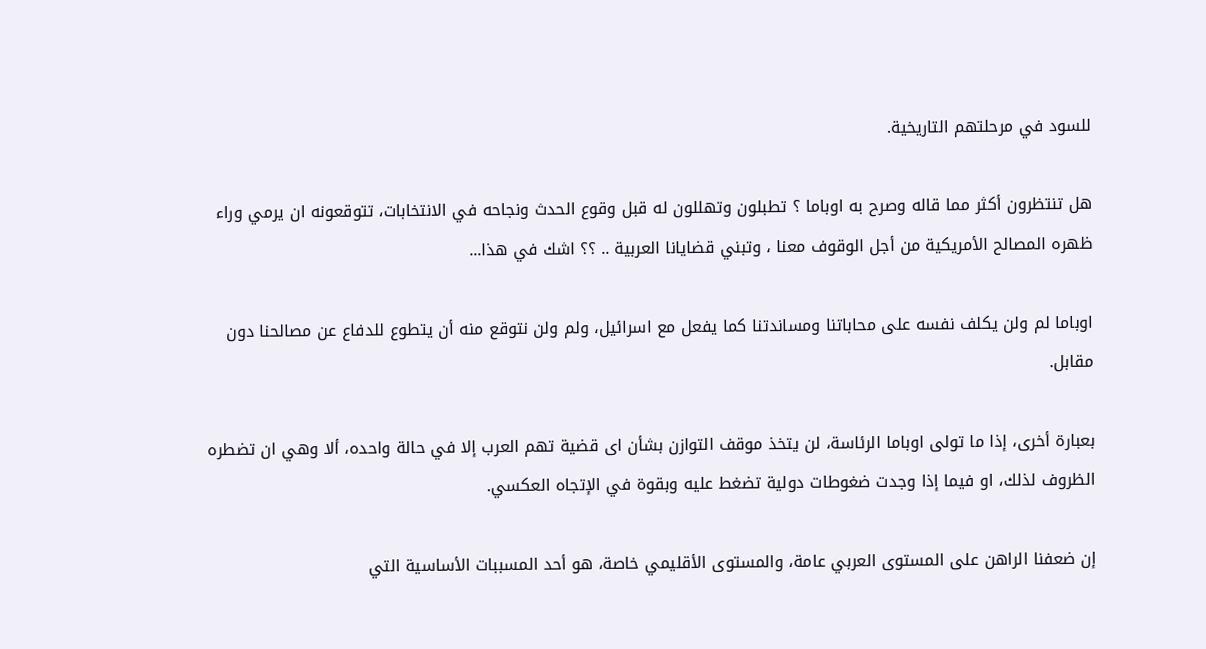للسود في مرحلتهم التاريخية.

هل تنتظرون أكثر مما قاله وصرح به اوباما ؟ تطبلون وتهللون له قبل وقوع الحدث ونجاحه في الانتخابات، تتوقعونه ان يرمي وراء ظهره المصالح الأمريكية من أجل الوقوف معنا ، وتبني قضايانا العربية .. ؟؟ اشك في هذا...

اوباما لم ولن يكلف نفسه على محاباتنا ومساندتنا كما يفعل مع اسرائيل، ولم ولن نتوقع منه أن يتطوع للدفاع عن مصالحنا دون مقابل.

بعبارة أخرى، إذا ما تولى اوباما الرئاسة، لن يتخذ موقف التوازن بشأن اى قضية تهم العرب إلا في حالة واحده، ألا وهي ان تضطره الظروف لذلك، او فيما إذا وجدت ضغوطات دولية تضغط عليه وبقوة في الإتجاه العكسي.

إن ضعفنا الراهن على المستوى العربي عامة، والمستوى الأقليمي خاصة، هو أحد المسببات الأساسية التي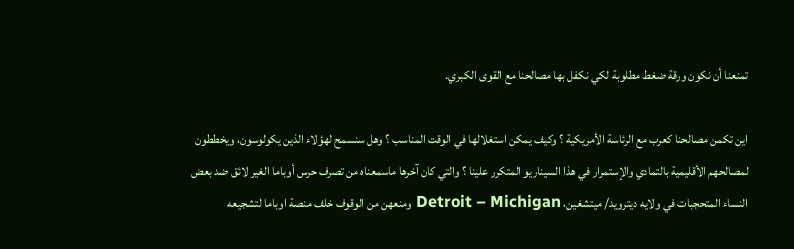تمنعنا أن نكون ورقة ضغط مطلوبة لكي نكفل بها مصالحنا مع القوى الكبري.

اين تكمن مصالحنا كعرب مع الرئاسة الأمريكية ؟ وكيف يمكن استغلالها في الوقت المناسب ؟ وهل سنسمح لهؤلاء الذين يكولوسون، ويخططون لمصالحهم الأقليمية بالتمادي والإستمرار في هذا السيناريو المتكرر علينا ؟ والتي كان آخرها ماسمعناه من تصرف حرس أوباما الغير لائق ضد بعض النساء المتحجبات في ولايه ديترويد/ ميتشغين، Detroit – Michigan ومنعهن من الوقوف خلف منصة اوباما لتشجيعه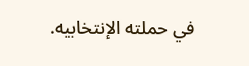في حملته الإنتخابيه.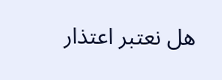هل نعتبر اعتذار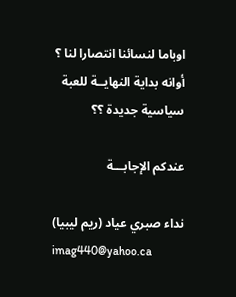اوباما لنسائنا انتصارا لنا ؟ أوانه بداية النهايــة للعبة سياسية جديدة ؟؟

عندكم الإجابـــة

نداء صبري عياد (ريم ليبيا)
imag440@yahoo.ca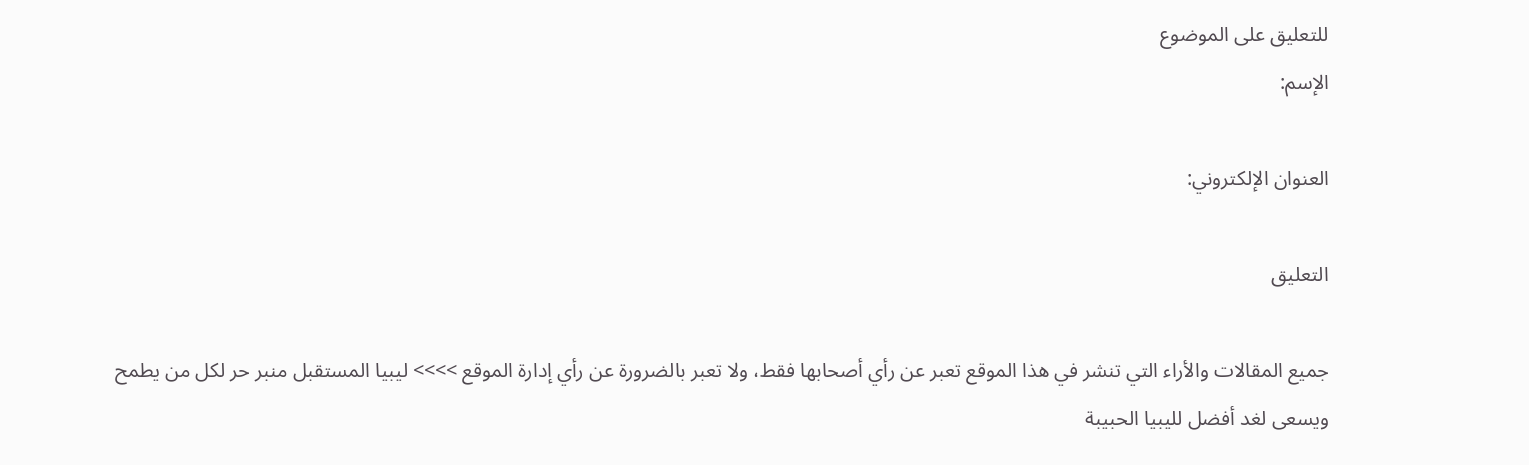للتعليق على الموضوع
الإسم:

العنوان الإلكتروني:

التعليق

جميع المقالات والأراء التي تنشر في هذا الموقع تعبر عن رأي أصحابها فقط، ولا تعبر بالضرورة عن رأي إدارة الموقع >>>> ليبيا المستقبل منبر حر لكل من يطمح ويسعى لغد أفضل لليبيا الحبيبة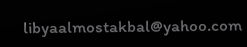libyaalmostakbal@yahoo.com